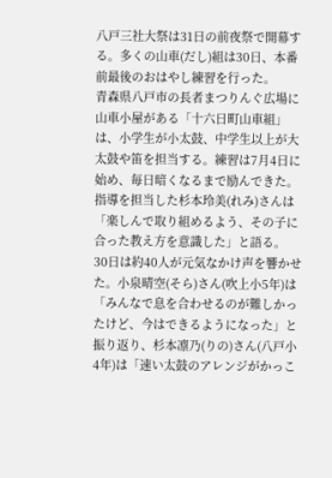八戸三社大祭は31日の前夜祭で開幕する。多くの山車(だし)組は30日、本番前最後のおはやし練習を行った。
青森県八戸市の長者まつりんぐ広場に山車小屋がある「十六日町山車組」は、小学生が小太鼓、中学生以上が大太鼓や笛を担当する。練習は7月4日に始め、毎日暗くなるまで励んできた。指導を担当した杉本玲美(れみ)さんは「楽しんで取り組めるよう、その子に合った教え方を意識した」と語る。
30日は約40人が元気なかけ声を響かせた。小泉晴空(そら)さん(吹上小5年)は「みんなで息を合わせるのが難しかったけど、今はできるようになった」と振り返り、杉本凛乃(りの)さん(八戸小4年)は「速い太鼓のアレンジがかっこ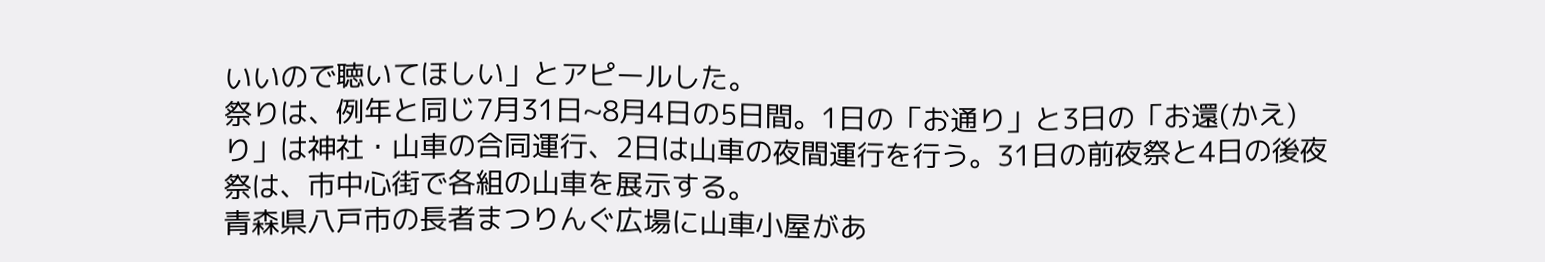いいので聴いてほしい」とアピールした。
祭りは、例年と同じ7月31日~8月4日の5日間。1日の「お通り」と3日の「お還(かえ)り」は神社・山車の合同運行、2日は山車の夜間運行を行う。31日の前夜祭と4日の後夜祭は、市中心街で各組の山車を展示する。
青森県八戸市の長者まつりんぐ広場に山車小屋があ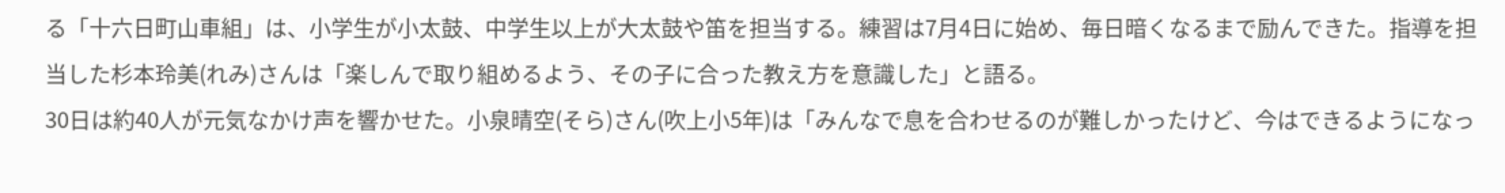る「十六日町山車組」は、小学生が小太鼓、中学生以上が大太鼓や笛を担当する。練習は7月4日に始め、毎日暗くなるまで励んできた。指導を担当した杉本玲美(れみ)さんは「楽しんで取り組めるよう、その子に合った教え方を意識した」と語る。
30日は約40人が元気なかけ声を響かせた。小泉晴空(そら)さん(吹上小5年)は「みんなで息を合わせるのが難しかったけど、今はできるようになっ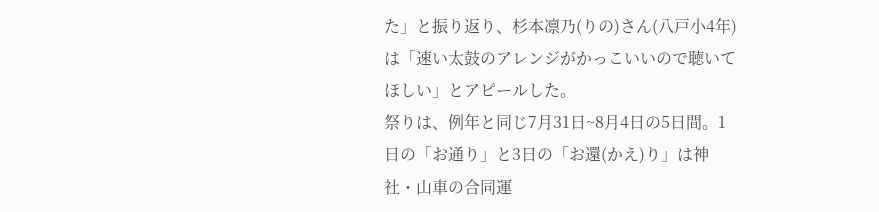た」と振り返り、杉本凛乃(りの)さん(八戸小4年)は「速い太鼓のアレンジがかっこいいので聴いてほしい」とアピールした。
祭りは、例年と同じ7月31日~8月4日の5日間。1日の「お通り」と3日の「お還(かえ)り」は神社・山車の合同運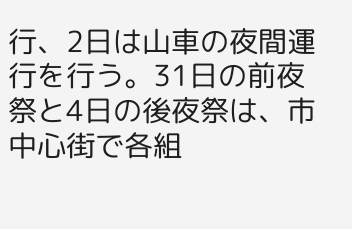行、2日は山車の夜間運行を行う。31日の前夜祭と4日の後夜祭は、市中心街で各組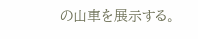の山車を展示する。